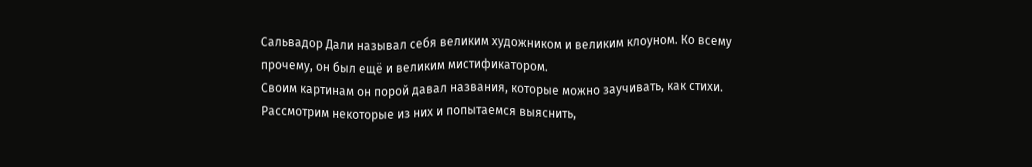Сальвадор Дали называл себя великим художником и великим клоуном. Ко всему прочему, он был ещё и великим мистификатором.
Своим картинам он порой давал названия, которые можно заучивать, как стихи. Рассмотрим некоторые из них и попытаемся выяснить,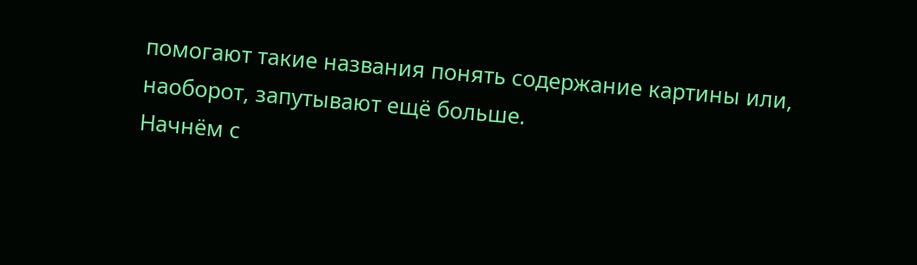помогают такие названия понять содержание картины или, наоборот, запутывают ещё больше.
Начнём с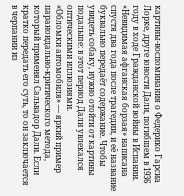картины-воспоминания о Федерико Гарсиа Лорке, друге юности Дали, погибшем в 1936 году в ходе Гражданской войны в Испании. «Невидимая афганская борзая» написана спустя два года после трагедии, и её название буквально передаёт содержание. Чтобы увидеть собаку, нужно отойти от картины подальше: в этот период Дали увлекался оптическими иллюзиями.
«Обломки автомобиля» — яркий пример параноидально-критического метода, который применял Сальвадор Дали. Если кратко передать его суть, то он заключается в черпании из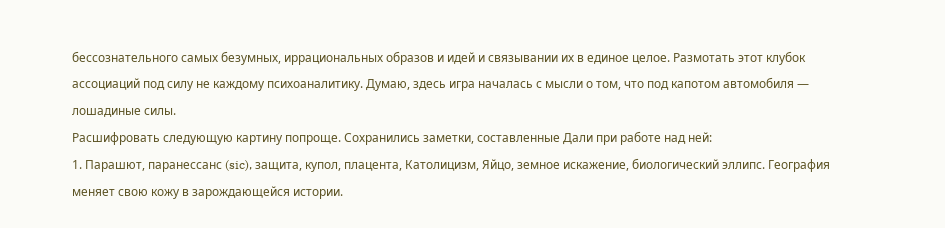бессознательного самых безумных, иррациональных образов и идей и связывании их в единое целое. Размотать этот клубок ассоциаций под силу не каждому психоаналитику. Думаю, здесь игра началась с мысли о том, что под капотом автомобиля — лошадиные силы.
Расшифровать следующую картину попроще. Сохранились заметки, составленные Дали при работе над ней:
1. Парашют, паранессанс (sic), защита, купол, плацента, Католицизм, Яйцо, земное искажение, биологический эллипс. География меняет свою кожу в зарождающейся истории.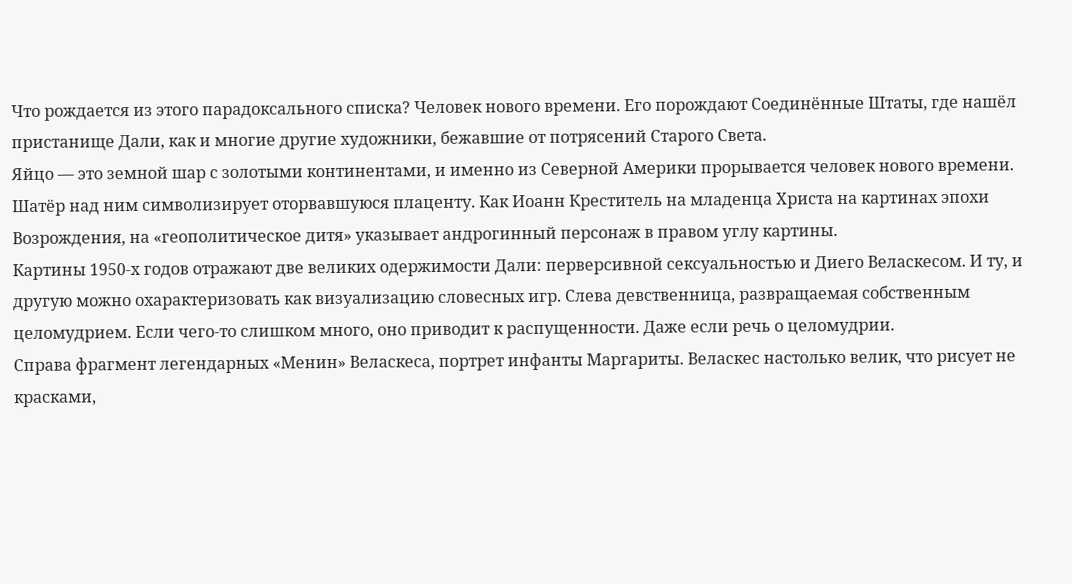Что рождается из этого парадоксального списка? Человек нового времени. Его порождают Соединённые Штаты, где нашёл пристанище Дали, как и многие другие художники, бежавшие от потрясений Старого Света.
Яйцо — это земной шар с золотыми континентами, и именно из Северной Америки прорывается человек нового времени. Шатёр над ним символизирует оторвавшуюся плаценту. Как Иоанн Креститель на младенца Христа на картинах эпохи Возрождения, на «геополитическое дитя» указывает андрогинный персонаж в правом углу картины.
Картины 1950-х годов отражают две великих одержимости Дали: перверсивной сексуальностью и Диего Веласкесом. И ту, и другую можно охарактеризовать как визуализацию словесных игр. Слева девственница, развращаемая собственным целомудрием. Если чего-то слишком много, оно приводит к распущенности. Даже если речь о целомудрии.
Справа фрагмент легендарных «Менин» Веласкеса, портрет инфанты Маргариты. Веласкес настолько велик, что рисует не красками,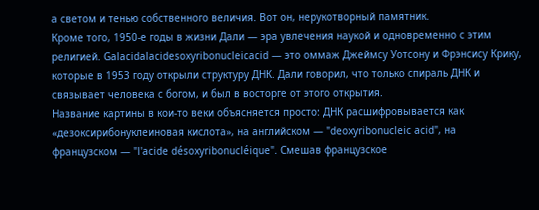а светом и тенью собственного величия. Вот он, нерукотворный памятник.
Кроме того, 1950-е годы в жизни Дали — эра увлечения наукой и одновременно с этим религией. Galacidalacidesoxyribonucleicacid — это оммаж Джеймсу Уотсону и Фрэнсису Крику, которые в 1953 году открыли структуру ДНК. Дали говорил, что только спираль ДНК и связывает человека с богом, и был в восторге от этого открытия.
Название картины в кои-то веки объясняется просто: ДНК расшифровывается как «дезоксирибонуклеиновая кислота», на английском — "deoxyribonucleic acid", на французском — "l'acide désoxyribonucléique". Смешав французское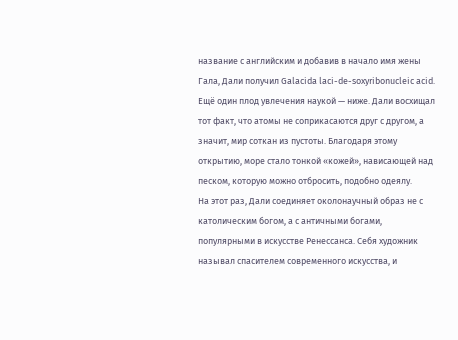название с английским и добавив в начало имя жены Гала, Дали получил Galacida laci-de-soxyribonucleic acid.
Ещё один плод увлечения наукой — ниже. Дали восхищал тот факт, что атомы не соприкасаются друг с другом, а значит, мир соткан из пустоты. Благодаря этому открытию, море стало тонкой «кожей», нависающей над песком, которую можно отбросить, подобно одеялу.
На этот раз, Дали соединяет околонаучный образ не с католическим богом, а с античными богами, популярными в искусстве Ренессанса. Себя художник называл спасителем современного искусства, и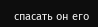спасать он его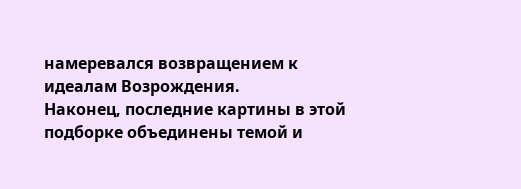намеревался возвращением к идеалам Возрождения.
Наконец, последние картины в этой подборке объединены темой и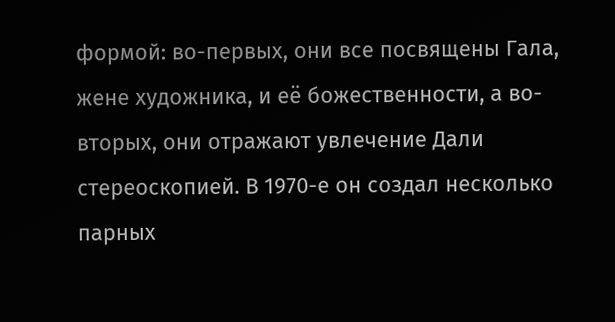формой: во-первых, они все посвящены Гала, жене художника, и её божественности, а во-вторых, они отражают увлечение Дали стереоскопией. В 1970-е он создал несколько парных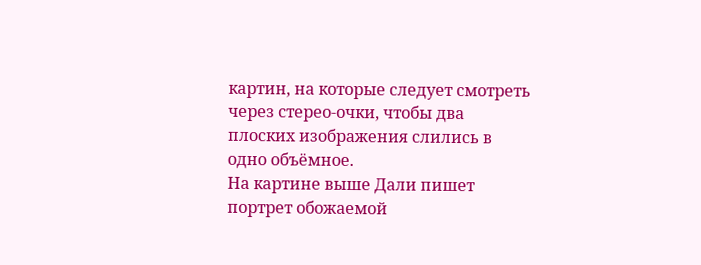картин, на которые следует смотреть через стерео-очки, чтобы два плоских изображения слились в одно объёмное.
На картине выше Дали пишет портрет обожаемой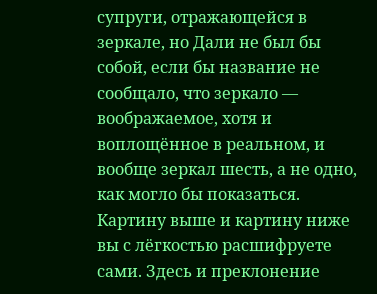супруги, отражающейся в зеркале, но Дали не был бы собой, если бы название не сообщало, что зеркало — воображаемое, хотя и воплощённое в реальном, и вообще зеркал шесть, а не одно, как могло бы показаться.
Картину выше и картину ниже вы с лёгкостью расшифруете сами. Здесь и преклонение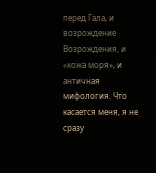перед Гала, и возрождение Возрождения, и «кожа моря», и античная мифология. Что касается меня, я не сразу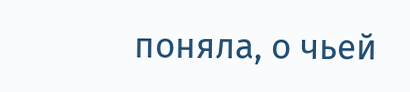поняла, о чьей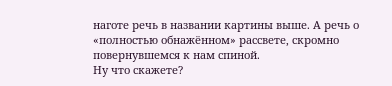наготе речь в названии картины выше. А речь о «полностью обнажённом» рассвете, скромно повернувшемся к нам спиной.
Ну что скажете?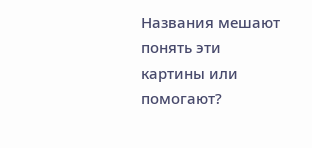Названия мешают понять эти картины или помогают?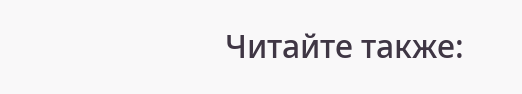Читайте также: